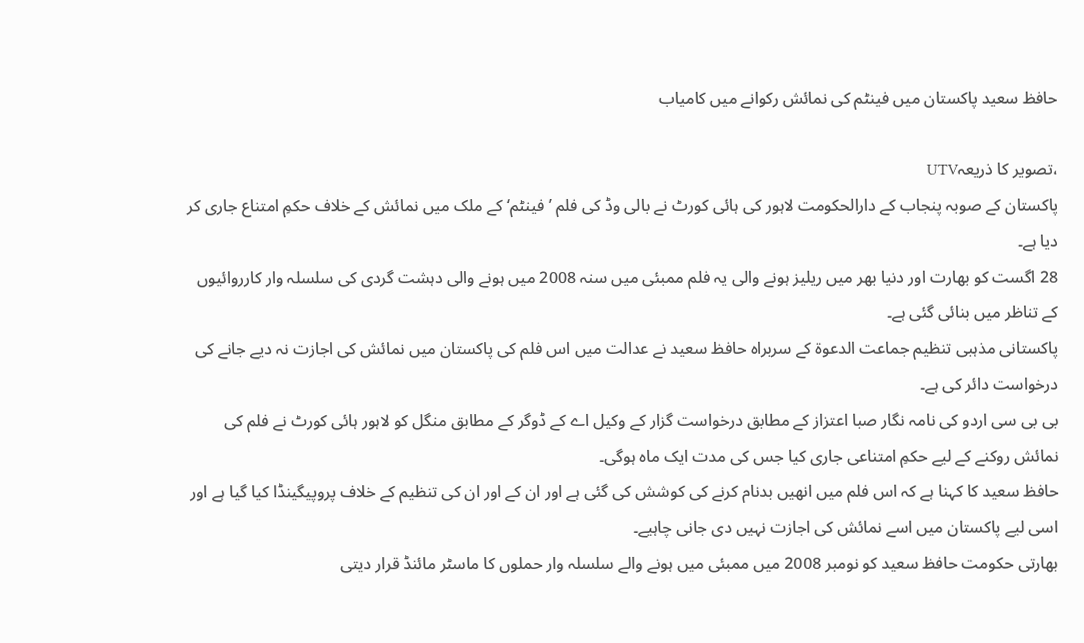حافظ سعید پاکستان میں فینٹم کی نمائش رکوانے میں کامیاب

،تصویر کا ذریعہUTV
پاکستان کے صوبہ پنجاب کے دارالحکومت لاہور کی ہائی کورٹ نے بالی وڈ کی فلم ’فینٹم‘ کے ملک میں نمائش کے خلاف حکمِ امتناع جاری کر دیا ہے۔
28 اگست کو بھارت اور دنیا بھر میں ریلیز ہونے والی یہ فلم ممبئی میں سنہ 2008 میں ہونے والی دہشت گردی کی سلسلہ وار کارروائیوں کے تناظر میں بنائی گئی ہے۔
پاکستانی مذہبی تنظیم جماعت الدعوۃ کے سربراہ حافظ سعید نے عدالت میں اس فلم کی پاکستان میں نمائش کی اجازت نہ دیے جانے کی درخواست دائر کی ہے۔
بی بی سی اردو کی نامہ نگار صبا اعتزاز کے مطابق درخواست گزار کے وکیل اے کے ڈوگر کے مطابق منگل کو لاہور ہائی کورٹ نے فلم کی نمائش روکنے کے لیے حکمِ امتناعی جاری کیا جس کی مدت ایک ماہ ہوگی۔
حافظ سعید کا کہنا ہے کہ اس فلم میں انھیں بدنام کرنے کی کوشش کی گئی ہے اور ان کے اور ان کی تنظیم کے خلاف پروپیگینڈا کیا گیا ہے اور اسی لیے پاکستان میں اسے نمائش کی اجازت نہیں دی جانی چاہیے۔
بھارتی حکومت حافظ سعید کو نومبر 2008 میں ممبئی میں ہونے والے سلسلہ وار حملوں کا ماسٹر مائنڈ قرار دیتی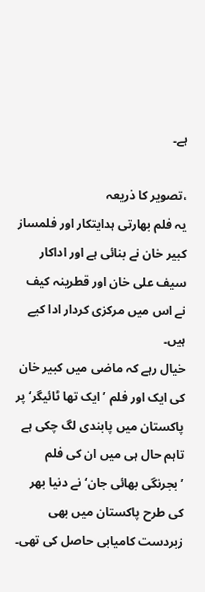ہے۔

،تصویر کا ذریعہ
یہ فلم بھارتی ہدایتکار اور فلمساز کبیر خان نے بنائی ہے اور اداکار سیف علی خان اور قطرینہ کیف نے اس میں مرکزی کردار ادا کیے ہیں۔
خیال رہے کہ ماضی میں کبیر خان کی ایک اور فلم ’ایک تھا ٹائیگر‘ پر پاکستان میں پابندی لگ چکی ہے تاہم حال ہی میں ان کی فلم ’بجرنگی بھائی جان‘ نے دنیا بھر کی طرح پاکستان میں بھی زبردست کامیابی حاصل کی تھی۔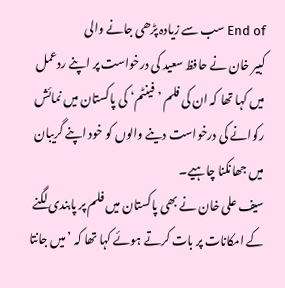End of سب سے زیادہ پڑھی جانے والی
کبیر خان نے حافظ سعید کی درخواست پر اپنے ردعمل میں کہا تھا کہ ان کی فلم ’فینٹم‘ کی پاکستان میں نمائش رکوانے کی درخواست دینے والوں کو خود اپنے گریبان میں جھانکنا چاہیے۔
سیف علی خان نے بھی پاکستان میں فلم پر پابندی لگنے کے امکانات پر بات کرتے ہوئے کہا تھا کہ ’میں جانتا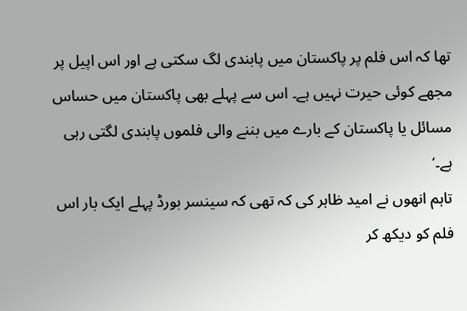تھا کہ اس فلم پر پاکستان میں پابندی لگ سکتی ہے اور اس اپیل پر مجھے کوئی حیرت نہیں ہے۔ اس سے پہلے بھی پاکستان میں حساس مسائل یا پاکستان کے بارے میں بننے والی فلموں پابندی لگتی رہی ہے۔‘
تاہم انھوں نے امید ظاہر کی کہ تھی کہ سینسر بورڈ پہلے ایک بار اس فلم کو دیکھ کر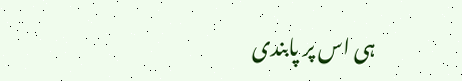ہی اس پر پابندی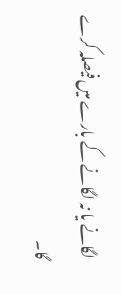لگانے یا نہ لگانے کے بارے میں فیصلہ کرے گا۔